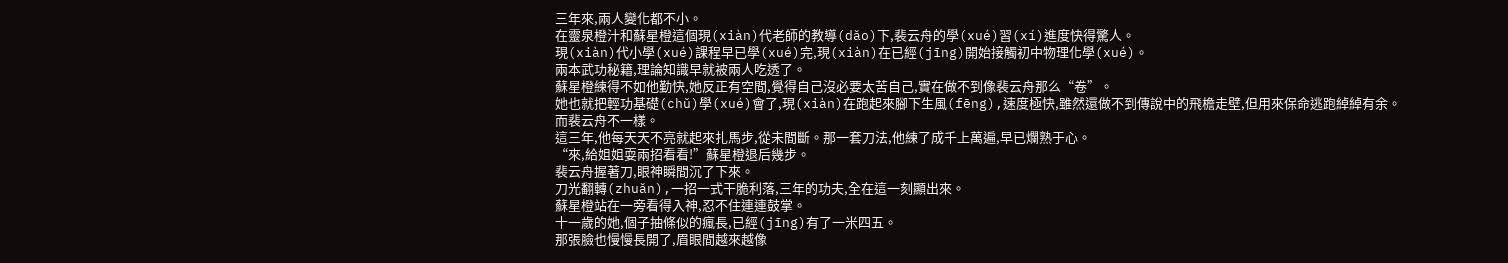三年來,兩人變化都不小。
在靈泉橙汁和蘇星橙這個現(xiàn)代老師的教導(dǎo)下,裴云舟的學(xué)習(xí)進度快得驚人。
現(xiàn)代小學(xué)課程早已學(xué)完,現(xiàn)在已經(jīng)開始接觸初中物理化學(xué)。
兩本武功秘籍,理論知識早就被兩人吃透了。
蘇星橙練得不如他勤快,她反正有空間,覺得自己沒必要太苦自己,實在做不到像裴云舟那么“卷”。
她也就把輕功基礎(chǔ)學(xué)會了,現(xiàn)在跑起來腳下生風(fēng),速度極快,雖然還做不到傳說中的飛檐走壁,但用來保命逃跑綽綽有余。
而裴云舟不一樣。
這三年,他每天天不亮就起來扎馬步,從未間斷。那一套刀法,他練了成千上萬遍,早已爛熟于心。
“來,給姐姐耍兩招看看!”蘇星橙退后幾步。
裴云舟握著刀,眼神瞬間沉了下來。
刀光翻轉(zhuǎn),一招一式干脆利落,三年的功夫,全在這一刻顯出來。
蘇星橙站在一旁看得入神,忍不住連連鼓掌。
十一歲的她,個子抽條似的瘋長,已經(jīng)有了一米四五。
那張臉也慢慢長開了,眉眼間越來越像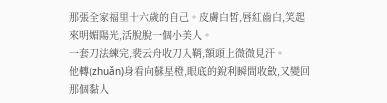那張全家福里十六歲的自己。皮膚白皙,唇紅齒白,笑起來明媚陽光,活脫脫一個小美人。
一套刀法練完,裴云舟收刀入鞘,額頭上微微見汗。
他轉(zhuǎn)身看向蘇星橙,眼底的銳利瞬間收斂,又變回那個黏人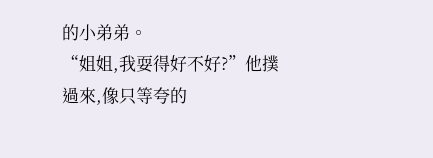的小弟弟。
“姐姐,我耍得好不好?”他撲過來,像只等夸的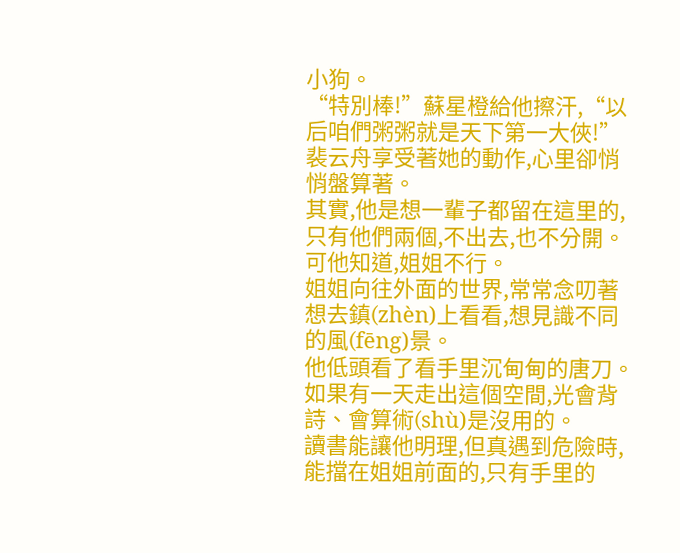小狗。
“特別棒!”蘇星橙給他擦汗,“以后咱們粥粥就是天下第一大俠!”
裴云舟享受著她的動作,心里卻悄悄盤算著。
其實,他是想一輩子都留在這里的,只有他們兩個,不出去,也不分開。
可他知道,姐姐不行。
姐姐向往外面的世界,常常念叨著想去鎮(zhèn)上看看,想見識不同的風(fēng)景。
他低頭看了看手里沉甸甸的唐刀。
如果有一天走出這個空間,光會背詩、會算術(shù)是沒用的。
讀書能讓他明理,但真遇到危險時,能擋在姐姐前面的,只有手里的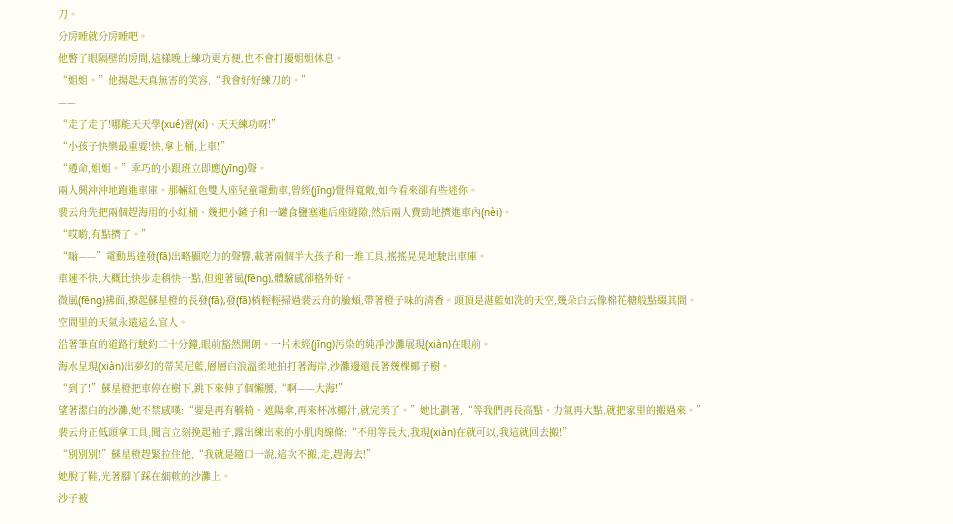刀。
分房睡就分房睡吧。
他瞥了眼隔壁的房間,這樣晚上練功更方便,也不會打擾姐姐休息。
“姐姐。”他揚起天真無害的笑容,“我會好好練刀的。”
——
“走了走了!哪能天天學(xué)習(xí)、天天練功呀!”
“小孩子快樂最重要!快,拿上桶,上車!”
“遵命,姐姐。”乖巧的小跟班立即應(yīng)聲。
兩人興沖沖地跑進車庫。那輛紅色雙人座兒童電動車,曾經(jīng)覺得寬敞,如今看來卻有些迷你。
裴云舟先把兩個趕海用的小紅桶、幾把小鏟子和一罐食鹽塞進后座縫隙,然后兩人費勁地擠進車內(nèi)。
“哎喲,有點擠了。”
“嗡——”電動馬達發(fā)出略顯吃力的聲響,載著兩個半大孩子和一堆工具,搖搖晃晃地駛出車庫。
車速不快,大概比快步走稍快一點,但迎著風(fēng),體驗感卻格外好。
微風(fēng)拂面,撩起蘇星橙的長發(fā),發(fā)梢輕輕掃過裴云舟的臉頰,帶著橙子味的清香。頭頂是湛藍如洗的天空,幾朵白云像棉花糖般點綴其間。
空間里的天氣永遠這么宜人。
沿著筆直的道路行駛約二十分鐘,眼前豁然開朗。一片未經(jīng)污染的純凈沙灘展現(xiàn)在眼前。
海水呈現(xiàn)出夢幻的蒂芙尼藍,層層白浪溫柔地拍打著海岸,沙灘邊還長著幾棵椰子樹。
“到了!”蘇星橙把車停在樹下,跳下來伸了個懶腰,“啊——大海!”
望著潔白的沙灘,她不禁感嘆:“要是再有躺椅、遮陽傘,再來杯冰椰汁,就完美了。”她比劃著,“等我們再長高點、力氣再大點,就把家里的搬過來。”
裴云舟正低頭拿工具,聞言立刻挽起袖子,露出練出來的小肌肉線條:“不用等長大,我現(xiàn)在就可以,我這就回去搬!”
“別別別!”蘇星橙趕緊拉住他,“我就是隨口一說,這次不搬,走,趕海去!”
她脫了鞋,光著腳丫踩在細軟的沙灘上。
沙子被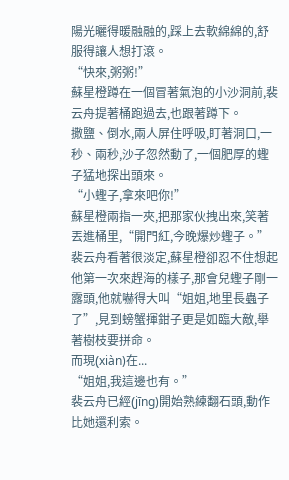陽光曬得暖融融的,踩上去軟綿綿的,舒服得讓人想打滾。
“快來,粥粥!”
蘇星橙蹲在一個冒著氣泡的小沙洞前,裴云舟提著桶跑過去,也跟著蹲下。
撒鹽、倒水,兩人屏住呼吸,盯著洞口,一秒、兩秒,沙子忽然動了,一個肥厚的蟶子猛地探出頭來。
“小蟶子,拿來吧你!”
蘇星橙兩指一夾,把那家伙拽出來,笑著丟進桶里,“開門紅,今晚爆炒蟶子。”
裴云舟看著很淡定,蘇星橙卻忍不住想起他第一次來趕海的樣子,那會兒蟶子剛一露頭,他就嚇得大叫“姐姐,地里長蟲子了”,見到螃蟹揮鉗子更是如臨大敵,舉著樹枝要拼命。
而現(xiàn)在...
“姐姐,我這邊也有。”
裴云舟已經(jīng)開始熟練翻石頭,動作比她還利索。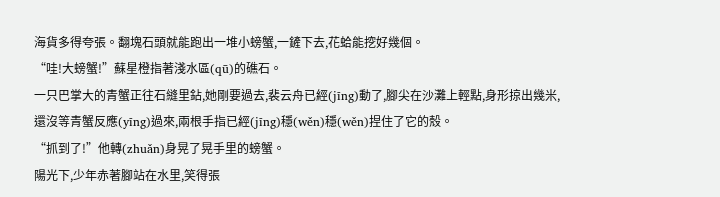海貨多得夸張。翻塊石頭就能跑出一堆小螃蟹,一鏟下去,花蛤能挖好幾個。
“哇!大螃蟹!”蘇星橙指著淺水區(qū)的礁石。
一只巴掌大的青蟹正往石縫里鉆,她剛要過去,裴云舟已經(jīng)動了,腳尖在沙灘上輕點,身形掠出幾米,還沒等青蟹反應(yīng)過來,兩根手指已經(jīng)穩(wěn)穩(wěn)捏住了它的殼。
“抓到了!”他轉(zhuǎn)身晃了晃手里的螃蟹。
陽光下,少年赤著腳站在水里,笑得張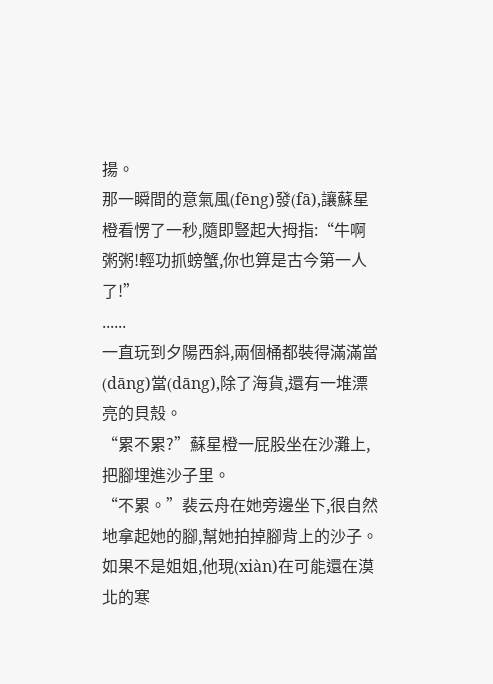揚。
那一瞬間的意氣風(fēng)發(fā),讓蘇星橙看愣了一秒,隨即豎起大拇指:“牛啊粥粥!輕功抓螃蟹,你也算是古今第一人了!”
......
一直玩到夕陽西斜,兩個桶都裝得滿滿當(dāng)當(dāng),除了海貨,還有一堆漂亮的貝殼。
“累不累?”蘇星橙一屁股坐在沙灘上,把腳埋進沙子里。
“不累。”裴云舟在她旁邊坐下,很自然地拿起她的腳,幫她拍掉腳背上的沙子。
如果不是姐姐,他現(xiàn)在可能還在漠北的寒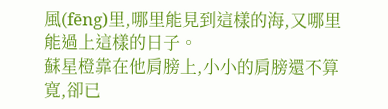風(fēng)里,哪里能見到這樣的海,又哪里能過上這樣的日子。
蘇星橙靠在他肩膀上,小小的肩膀還不算寬,卻已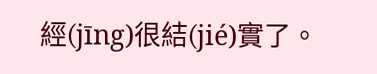經(jīng)很結(jié)實了。